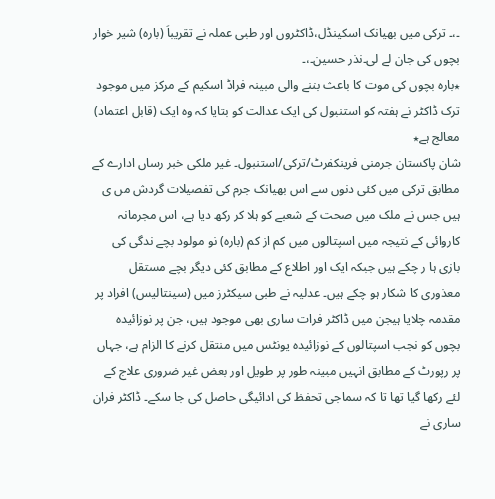۔،۔ ترکی میں بھیانک اسکینڈل،ڈاکٹروں اور طبی عملہ نے تقریباَ (بارہ) شیر خوار بچوں کی جان لے لی۔نذر حسین۔،۔
٭بارہ بچوں کی موت کا باعث بننے والی مبینہ فراڈ اسکیم کے مرکز میں موجود ترک ڈاکٹر نے ہفتہ کو استنبول کی ایک عدالت کو بتایا کہ وہ ایک (قابل اعتماد) معالج ہے٭
شان پاکستان جرمنی فرینکفرٹ/ترکی/استنبول۔ غیر ملکی خبر رساں ادارے کے مطابق ترکی میں کئی دنوں سے اس بھیانک جرم کی تفصیلات گردش مں ی ہیں جس نے ملک میں صحت کے شعبے کو ہلا کر رکھ دیا ہے، اس مجرمانہ کاروائی کے نتیجہ میں اسپتالوں میں کم از کم (بارہ) نو مولود بچے ندگی کی بازی ہا ر چکے ہیں جبکہ ایک اور اطلاع کے مطابق کئی دیگر بچے مستقل معذوری کا شکار ہو چکے ہیں۔ عدلیہ نے طبی سیکٹرز میں (سینتالیس) افراد پر مقدمہ چلایا ہیجن میں ڈاکٹر فرات ساری بھی موجود ہیں، جن پر نوزائیدہ بچوں کو نجب اسپتالوں کے نوزائیدہ یونٹس میں منتقل کرنے کا الزام ہے، جہاں پر رپورٹ کے مطابق انہیں مبینہ طور پر طویل اور بعض غیر ضروری علاج کے لئے رکھا گیا تھا تا کہ سماجی تحفظ کی ادائیگی حاصل کی جا سکے۔ ڈاکٹر فران ساری نے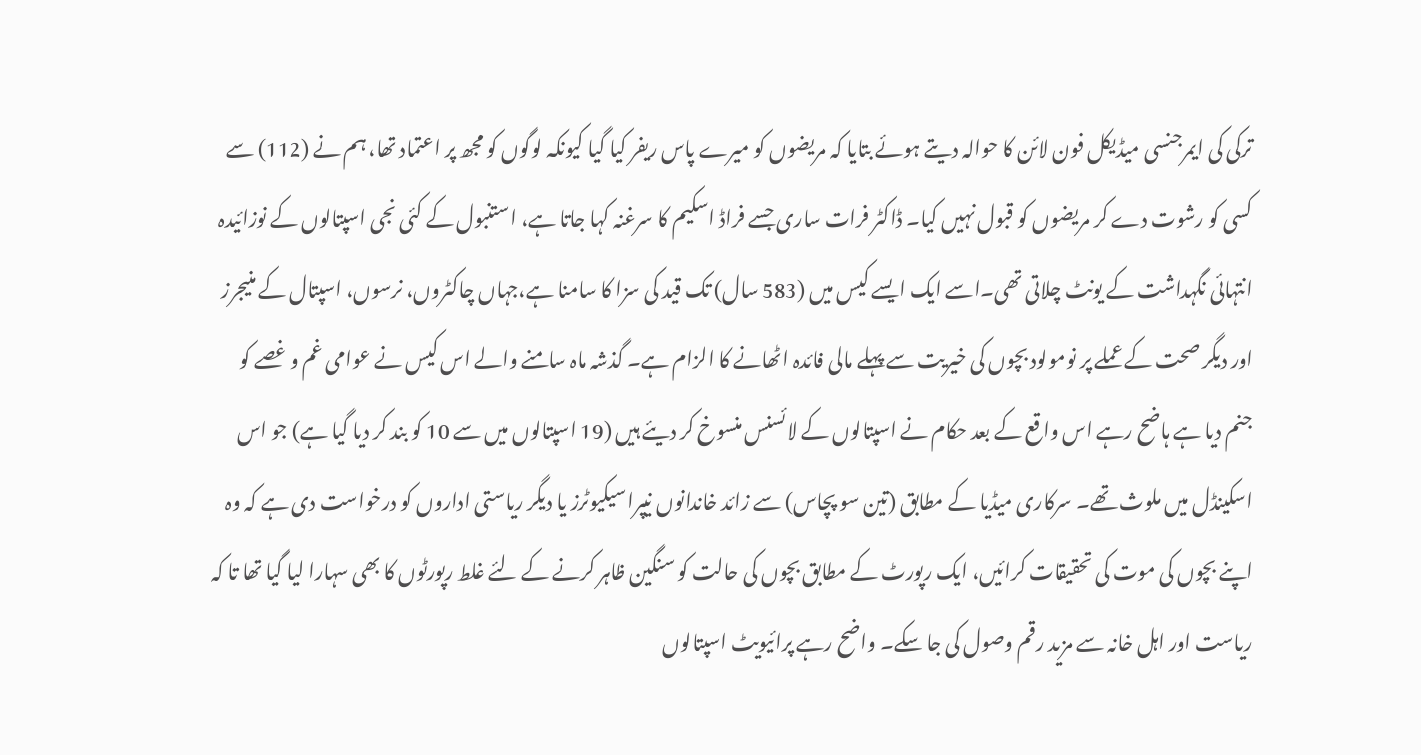ترکی کی ایمرجنسی میڈیکل فون لائن کا حوالہ دیتے ہوئے بتایا کہ مریضوں کو میرے پاس ریفر کیا گیا کیونکہ لوگوں کو مجھ پر اعتماد تھا، ہم نے (112) سے کسی کو رشوت دے کر مریضوں کو قبول نہیں کیا۔ ڈاکٹر فرات ساری جسے فراڈ اسکیم کا سرغنہ کہا جاتا ہے، استنبول کے کئی نجی اسپتالوں کے نوزائیدہ انتہائی نگہداشت کے یونٹ چلاتی تھی۔اسے ایک ایسے کیس میں (583 سال) تک قید کی سزا کا سامنا ہے،جہاں چاکٹروں، نرسوں، اسپتال کے منیجرز اور دیگر صحت کے عملے پر نومولود بچوں کی خیریت سے پہلے مالی فائدہ اٹھانے کا الزام ہے۔ گذشہ ماہ سامنے والے اس کیس نے عوامی غم و غصے کو جنم دیا ہے ہاضح رہے اس واقع کے بعد حکام نے اسپتالوں کے لائسنس منسوخ کر دیئے ہیں (19 اسپتالوں میں سے 10 کو بند کر دیا گیا ہے) جو اس اسکینڈل میں ملوث تھے۔ سرکاری میڈیا کے مطابق (تین سو پچاس) سے زائد خاندانوں نیپراسیکیوٹرز یا دیگر ریاستی اداروں کو درخواست دی ہے کہ وہ اپنے بچوں کی موت کی تحقیقات کرائیں، ایک رپورٹ کے مطابق بچوں کی حالت کو سنگین ظاہر کرنے کے لئے غلط رپورٹوں کا بھی سہارا لیا گیا تھا تا کہ ریاست اور اہل خانہ سے مزید رقم وصول کی جا سکے۔ واضح رہے پرائیویٹ اسپتالوں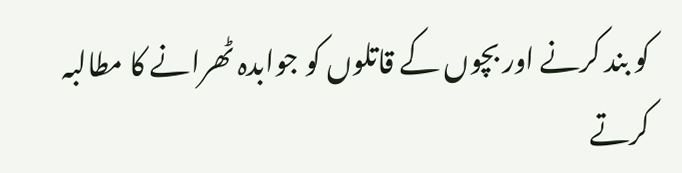کو بند کرنے اور بچوں کے قاتلوں کو جوابدہ ٹھرانے کا مطالبہ کرتے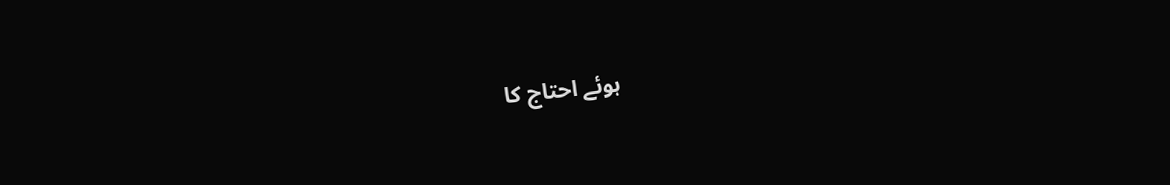ہوئے احتاج کا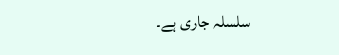سلسلہ جاری ہے۔